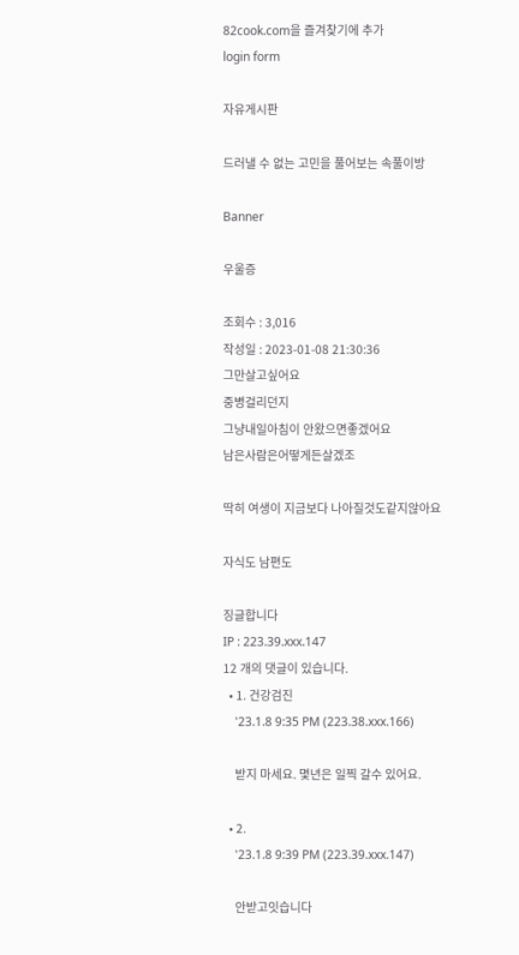82cook.com을 즐겨찾기에 추가
login form

자유게시판

드러낼 수 없는 고민을 풀어보는 속풀이방

Banner

우울증

조회수 : 3,016
작성일 : 2023-01-08 21:30:36
그만살고싶어요
중병걸리던지
그냥내일아침이 안왔으면좋겠어요
남은사람은어떻게든살겠조

딱히 여생이 지금보다 나아질것도같지않아요

자식도 남편도

징글합니다
IP : 223.39.xxx.147
12 개의 댓글이 있습니다.
  • 1. 건강검진
    '23.1.8 9:35 PM (223.38.xxx.166)

    받지 마세요. 몇년은 일찍 갈수 있어요.

  • 2.
    '23.1.8 9:39 PM (223.39.xxx.147)

    안받고잇습니다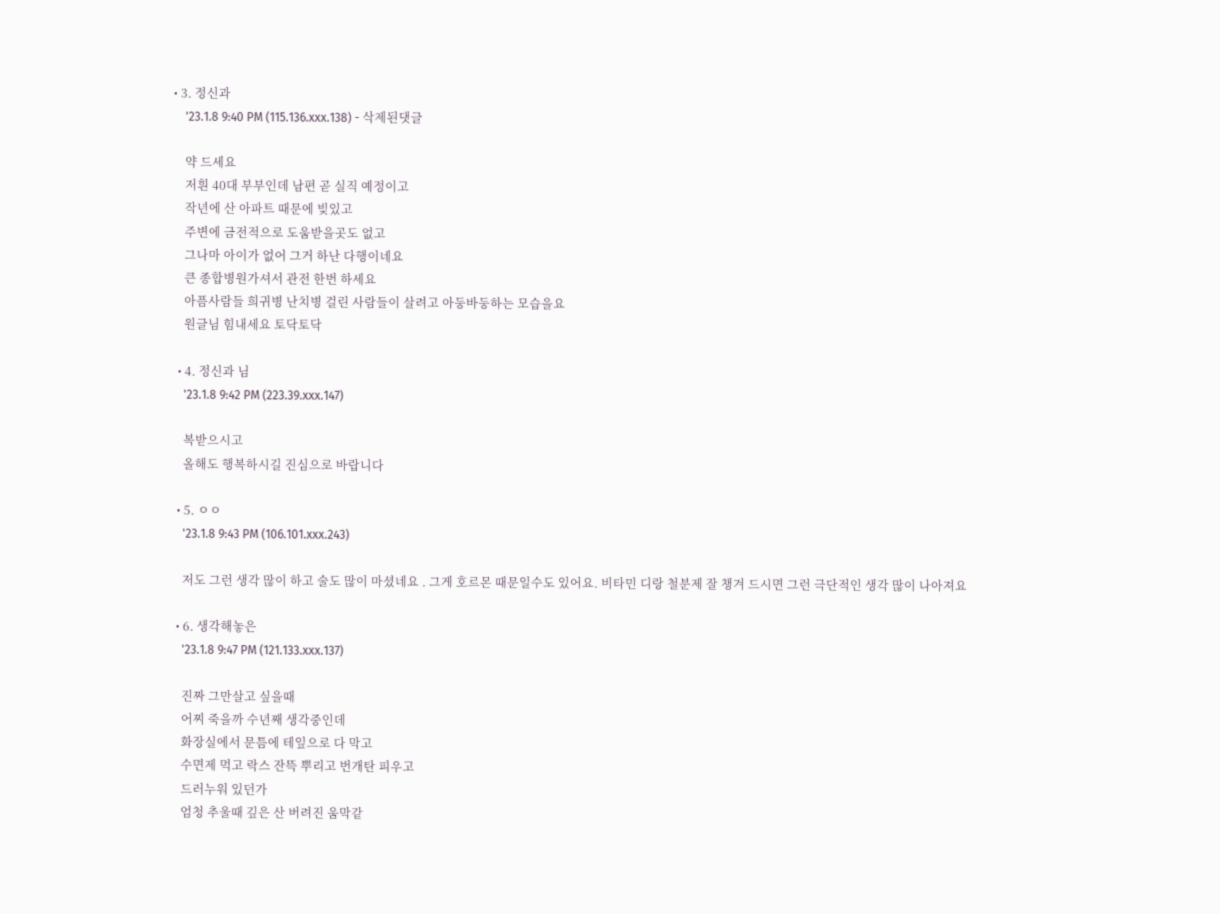• 3. 정신과
    '23.1.8 9:40 PM (115.136.xxx.138) - 삭제된댓글

    약 드세요
    저흰 40대 부부인데 남편 곧 실직 예정이고
    작년에 산 아파트 때문에 빚있고
    주변에 금전적으로 도움받을곳도 없고
    그나마 아이가 없어 그거 하난 다행이네요
    큰 종합병원가셔서 관전 한번 하세요
    아픔사람들 희귀병 난치병 걸린 사람들이 살려고 아둥바둥하는 모습을요
    원글님 힘내세요 토닥토닥

  • 4. 정신과 님
    '23.1.8 9:42 PM (223.39.xxx.147)

    복받으시고
    올해도 행복하시길 진심으로 바랍니다

  • 5. ㅇㅇ
    '23.1.8 9:43 PM (106.101.xxx.243)

    저도 그런 생각 많이 하고 술도 많이 마셨네요 . 그게 호르몬 때문일수도 있어요. 비타민 디랑 철분제 잘 챙겨 드시면 그런 극단적인 생각 많이 나아져요

  • 6. 생각해놓은
    '23.1.8 9:47 PM (121.133.xxx.137)

    진짜 그만살고 싶을때
    어찌 죽을까 수년째 생각중인데
    화장실에서 문틈에 테잎으로 다 막고
    수면제 먹고 락스 잔뜩 뿌리고 번개탄 피우고
    드러누워 있던가
    엄청 추울때 깊은 산 버려진 움막같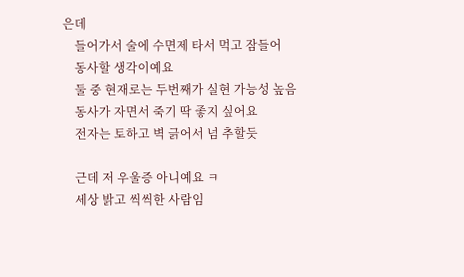은데
    들어가서 술에 수면제 타서 먹고 잠들어
    동사할 생각이예요
    둘 중 현재로는 두번째가 실현 가능성 높음
    동사가 자면서 죽기 딱 좋지 싶어요
    전자는 토하고 벽 긁어서 넘 추할듯

    근데 저 우울증 아니예요 ㅋ
    세상 밝고 씩씩한 사람임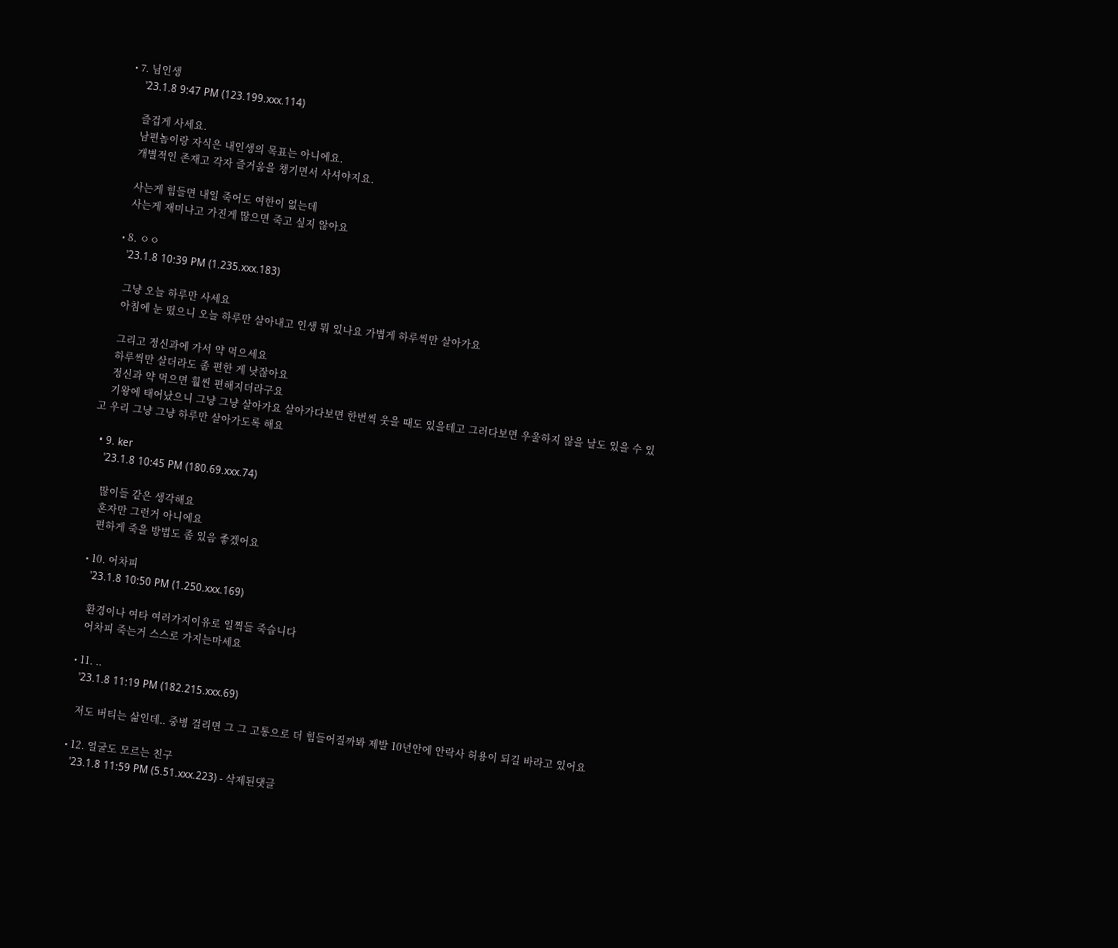• 7. 님인생
    '23.1.8 9:47 PM (123.199.xxx.114)

    즐겁게 사세요.
    남편놈이랑 자식은 내인생의 목표는 아니에요.
    개별적인 존재고 각자 즐거움을 챙기면서 사셔야지요.

    사는게 힘들면 내일 죽어도 여한이 없는데
    사는게 재미나고 가진게 많으면 죽고 싶지 않아요

  • 8. ㅇㅇ
    '23.1.8 10:39 PM (1.235.xxx.183)

    그냥 오늘 하루만 사세요
    아침에 눈 떴으니 오늘 하루만 살아내고 인생 뭐 있나요 가볍게 하루씩만 살아가요

    그리고 정신과에 가서 약 먹으세요
    하루씩만 살더라도 좀 편한 게 낫잖아요
    정신과 약 먹으면 훨씬 편해지더라구요
    기왕에 태어났으니 그냥 그냥 살아가요 살아가다보면 한번씩 웃을 때도 있을테고 그러다보면 우울하지 않을 날도 있을 수 있고 우리 그냥 그냥 하루만 살아가도록 해요

  • 9. ker
    '23.1.8 10:45 PM (180.69.xxx.74)

    많이들 같은 생각해요
    혼자만 그런거 아니에요
    편하게 죽을 방법도 좀 있음 좋겠어요

  • 10. 어차피
    '23.1.8 10:50 PM (1.250.xxx.169)

    환경이나 여타 여러가지이유로 일찍들 죽습니다
    어차피 죽는거 스스로 가지는마세요

  • 11. ..
    '23.1.8 11:19 PM (182.215.xxx.69)

    저도 버티는 삶인데.. 중병 걸리면 그 그 고통으로 더 힘들어질까봐 제발 10년안에 안락사 허용이 되길 바라고 있어요

  • 12. 얼굴도 모르는 친구
    '23.1.8 11:59 PM (5.51.xxx.223) - 삭제된댓글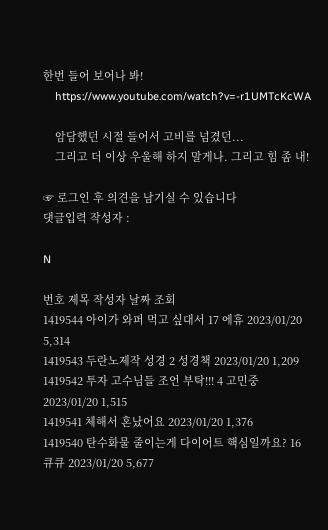한번 들어 보어나 봐!
    https://www.youtube.com/watch?v=-r1UMTcKcWA

    암담했던 시절 들어서 고비를 넘겼던...
    그리고 더 이상 우울해 하지 말게나. 그리고 힘 좀 내!

☞ 로그인 후 의견을 남기실 수 있습니다
댓글입력 작성자 :

N

번호 제목 작성자 날짜 조회
1419544 아이가 와퍼 먹고 싶대서 17 에휴 2023/01/20 5,314
1419543 두란노제작 성경 2 성경책 2023/01/20 1,209
1419542 투자 고수님들 조언 부탁!!! 4 고민중 2023/01/20 1,515
1419541 체해서 혼났어요 2023/01/20 1,376
1419540 탄수화물 줄이는게 다이어트 핵심일까요? 16 큐큐 2023/01/20 5,677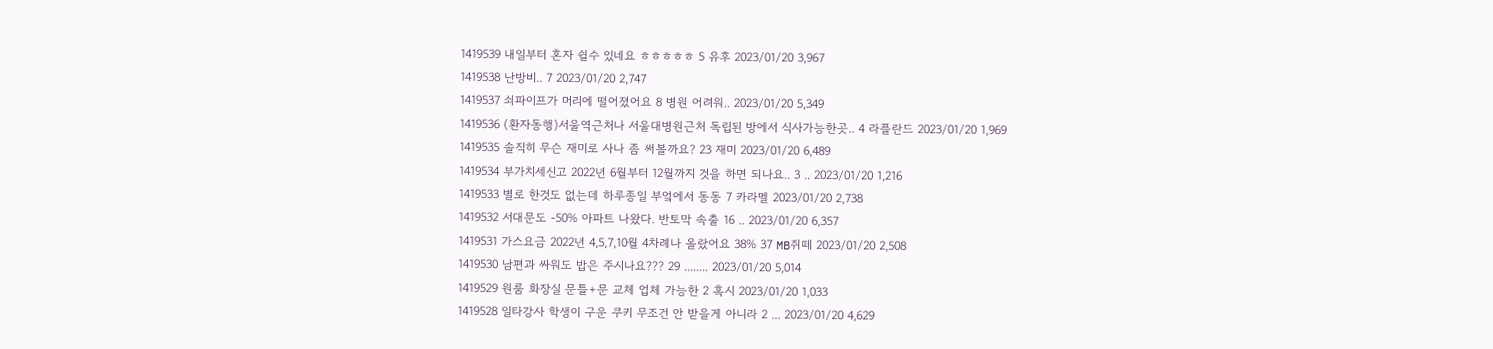1419539 내일부터 혼자 쉴수 있네요 ㅎㅎㅎㅎㅎ 5 유후 2023/01/20 3,967
1419538 난방비.. 7 2023/01/20 2,747
1419537 쇠파이프가 머리에 떨어졌어요 8 병원 어려워.. 2023/01/20 5,349
1419536 (환자동행)서울역근처나 서울대병원근처 독립된 방에서 식사가능한곳.. 4 라플란드 2023/01/20 1,969
1419535 솔직히 무슨 재미로 사나 좀 써볼까요? 23 재미 2023/01/20 6,489
1419534 부가치세신고 2022년 6월부터 12월까지 것을 하면 되나요.. 3 .. 2023/01/20 1,216
1419533 별로 한것도 없는데 하루종일 부엌에서 동동 7 카라멜 2023/01/20 2,738
1419532 서대문도 -50% 아파트 나왔다. 반토막 속출 16 .. 2023/01/20 6,357
1419531 가스요금 2022년 4,5,7,10월 4차례나 올랐어요 38% 37 MB쥐떼 2023/01/20 2,508
1419530 남편과 싸워도 밥은 주시나요??? 29 ........ 2023/01/20 5,014
1419529 원룸 화장실 문틀+문 교체 업체 가능한 2 혹시 2023/01/20 1,033
1419528 일타강사 학생이 구운 쿠키 무조건 안 받을게 아니라 2 ... 2023/01/20 4,629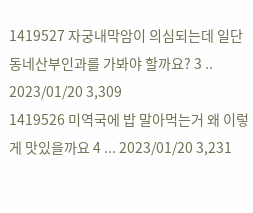1419527 자궁내막암이 의심되는데 일단 동네산부인과를 가봐야 할까요? 3 .. 2023/01/20 3,309
1419526 미역국에 밥 말아먹는거 왜 이렇게 맛있을까요 4 ... 2023/01/20 3,231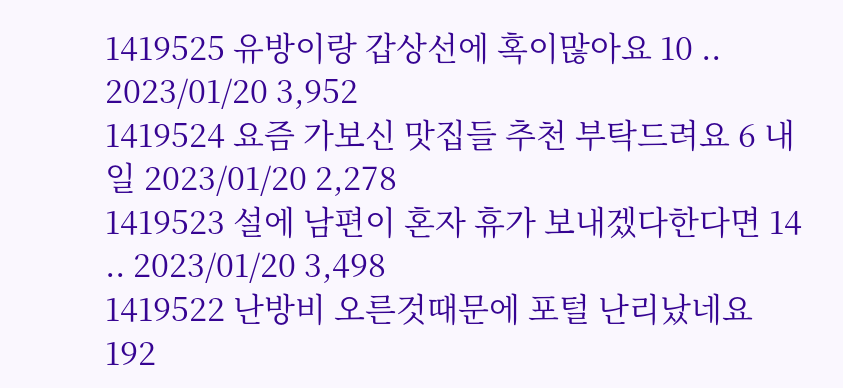1419525 유방이랑 갑상선에 혹이많아요 10 .. 2023/01/20 3,952
1419524 요즘 가보신 맛집들 추천 부탁드려요 6 내일 2023/01/20 2,278
1419523 설에 남편이 혼자 휴가 보내겠다한다면 14 .. 2023/01/20 3,498
1419522 난방비 오른것때문에 포털 난리났네요 192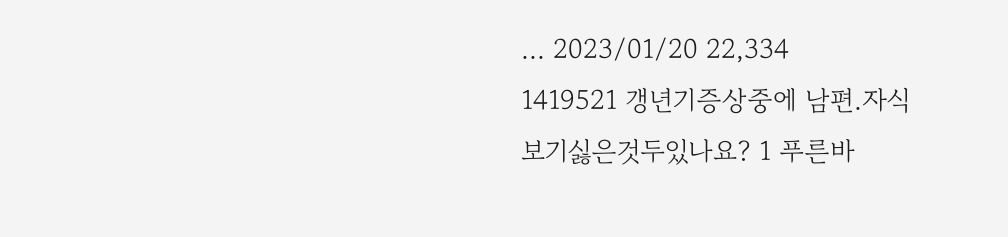... 2023/01/20 22,334
1419521 갱년기증상중에 남편.자식 보기싫은것두있나요? 1 푸른바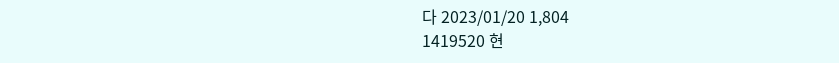다 2023/01/20 1,804
1419520 현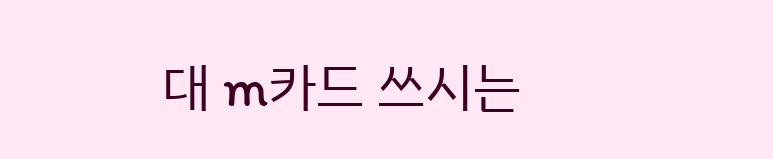대 m카드 쓰시는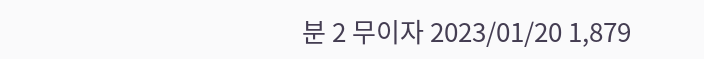분 2 무이자 2023/01/20 1,879